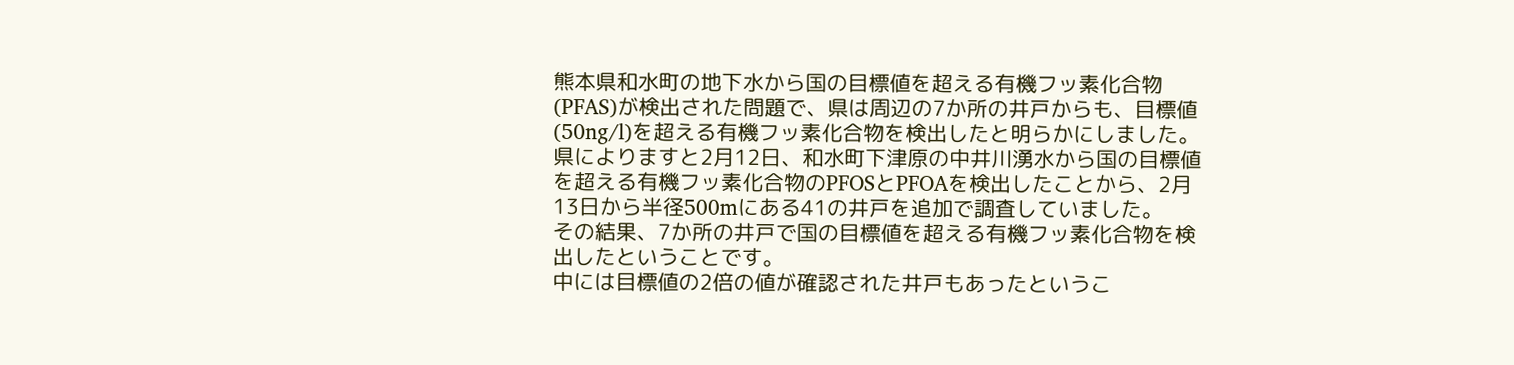熊本県和水町の地下水から国の目標値を超える有機フッ素化合物(PFAS)が検出された問題で、県は周辺の7か所の井戸からも、目標値(50ng/l)を超える有機フッ素化合物を検出したと明らかにしました。
県によりますと2月12日、和水町下津原の中井川湧水から国の目標値を超える有機フッ素化合物のPFOSとPFOAを検出したことから、2月13日から半径500mにある41の井戸を追加で調査していました。
その結果、7か所の井戸で国の目標値を超える有機フッ素化合物を検出したということです。
中には目標値の2倍の値が確認された井戸もあったというこ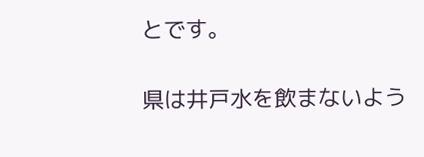とです。

県は井戸水を飲まないよう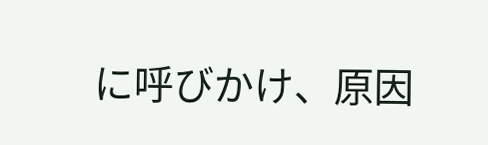に呼びかけ、原因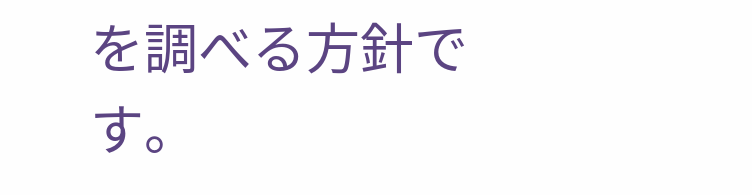を調べる方針です。